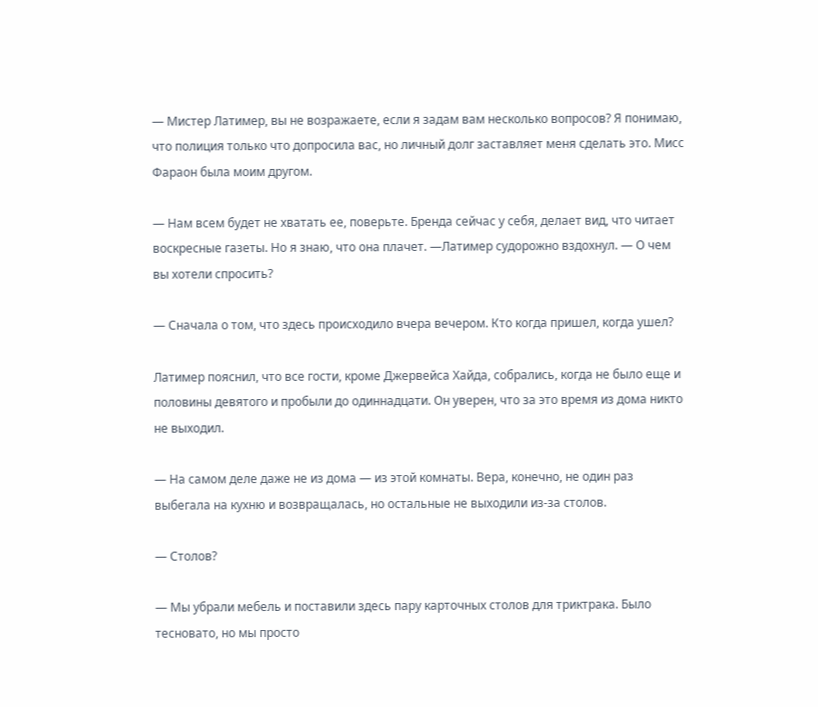— Мистер Латимер, вы не возражаете, если я задам вам несколько вопросов? Я понимаю, что полиция только что допросила вас, но личный долг заставляет меня сделать это. Мисс Фараон была моим другом.

— Нам всем будет не хватать ее, поверьте. Бренда сейчас у себя, делает вид, что читает воскресные газеты. Но я знаю, что она плачет. —Латимер судорожно вздохнул. — О чем вы хотели спросить?

— Сначала о том, что здесь происходило вчера вечером. Кто когда пришел, когда ушел?

Латимер пояснил, что все гости, кроме Джервейса Хайда, собрались, когда не было еще и половины девятого и пробыли до одиннадцати. Он уверен, что за это время из дома никто не выходил.

— На самом деле даже не из дома — из этой комнаты. Вера, конечно, не один раз выбегала на кухню и возвращалась, но остальные не выходили из-за столов.

— Столов?

— Мы убрали мебель и поставили здесь пару карточных столов для триктрака. Было тесновато, но мы просто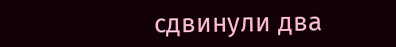сдвинули два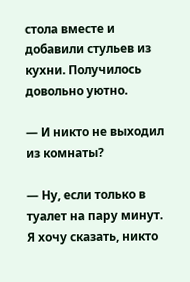стола вместе и добавили стульев из кухни. Получилось довольно уютно.

— И никто не выходил из комнаты?

— Ну, если только в туалет на пару минут. Я хочу сказать, никто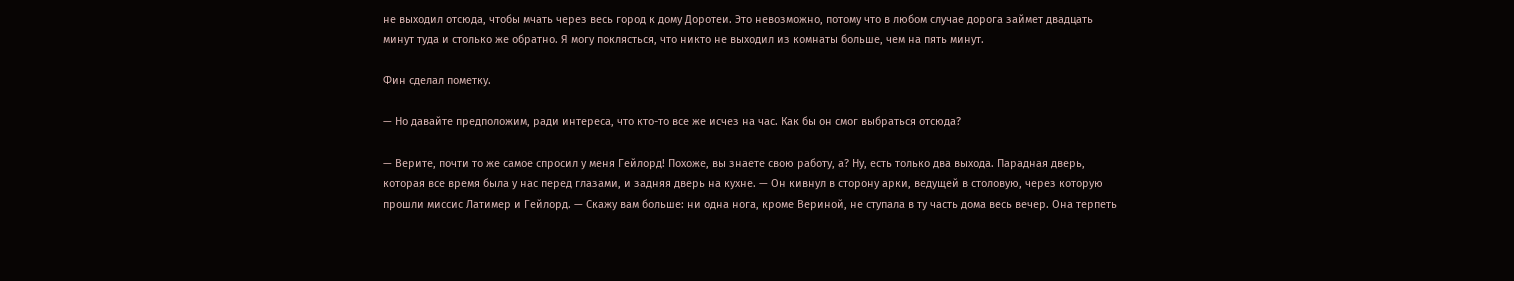не выходил отсюда, чтобы мчать через весь город к дому Доротеи. Это невозможно, потому что в любом случае дорога займет двадцать минут туда и столько же обратно. Я могу поклясться, что никто не выходил из комнаты больше, чем на пять минут.

Фин сделал пометку.

— Но давайте предположим, ради интереса, что кто-то все же исчез на час. Как бы он смог выбраться отсюда?

— Верите, почти то же самое спросил у меня Гейлорд! Похоже, вы знаете свою работу, а? Ну, есть только два выхода. Парадная дверь, которая все время была у нас перед глазами, и задняя дверь на кухне. — Он кивнул в сторону арки, ведущей в столовую, через которую прошли миссис Латимер и Гейлорд. — Скажу вам больше: ни одна нога, кроме Вериной, не ступала в ту часть дома весь вечер. Она терпеть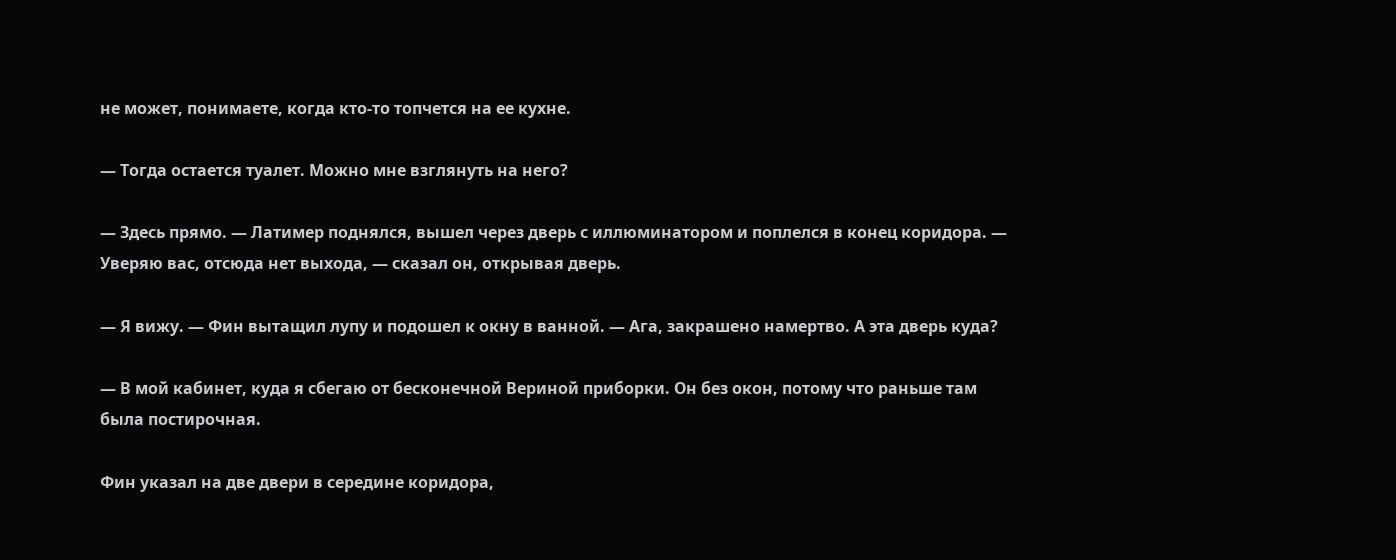не может, понимаете, когда кто-то топчется на ее кухне.

— Тогда остается туалет. Можно мне взглянуть на него?

— Здесь прямо. — Латимер поднялся, вышел через дверь с иллюминатором и поплелся в конец коридора. — Уверяю вас, отсюда нет выхода, — сказал он, открывая дверь.

— Я вижу. — Фин вытащил лупу и подошел к окну в ванной. — Ага, закрашено намертво. А эта дверь куда?

— В мой кабинет, куда я сбегаю от бесконечной Вериной приборки. Он без окон, потому что раньше там была постирочная.

Фин указал на две двери в середине коридора,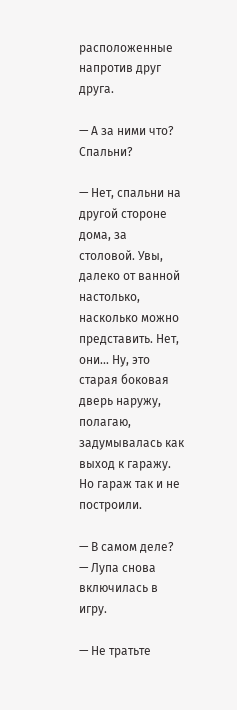расположенные напротив друг друга.

— А за ними что? Спальни?

— Нет, спальни на другой стороне дома, за столовой. Увы, далеко от ванной настолько, насколько можно представить. Нет, они... Ну, это старая боковая дверь наружу, полагаю, задумывалась как выход к гаражу. Но гараж так и не построили.

— В самом деле? — Лупа снова включилась в игру.

— Не тратьте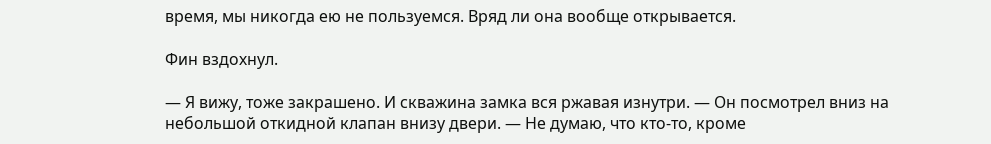время, мы никогда ею не пользуемся. Вряд ли она вообще открывается.

Фин вздохнул.

— Я вижу, тоже закрашено. И скважина замка вся ржавая изнутри. — Он посмотрел вниз на небольшой откидной клапан внизу двери. — Не думаю, что кто-то, кроме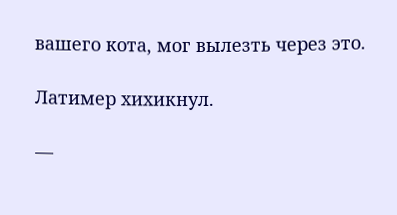вашего кота, мог вылезть через это.

Латимер хихикнул.

—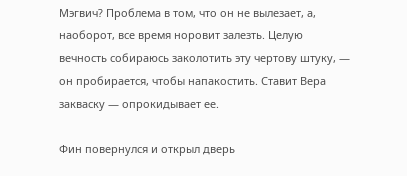Мэгвич? Проблема в том, что он не вылезает, а, наоборот, все время норовит залезть. Целую вечность собираюсь заколотить эту чертову штуку, — он пробирается, чтобы напакостить. Ставит Вера закваску — опрокидывает ее.

Фин повернулся и открыл дверь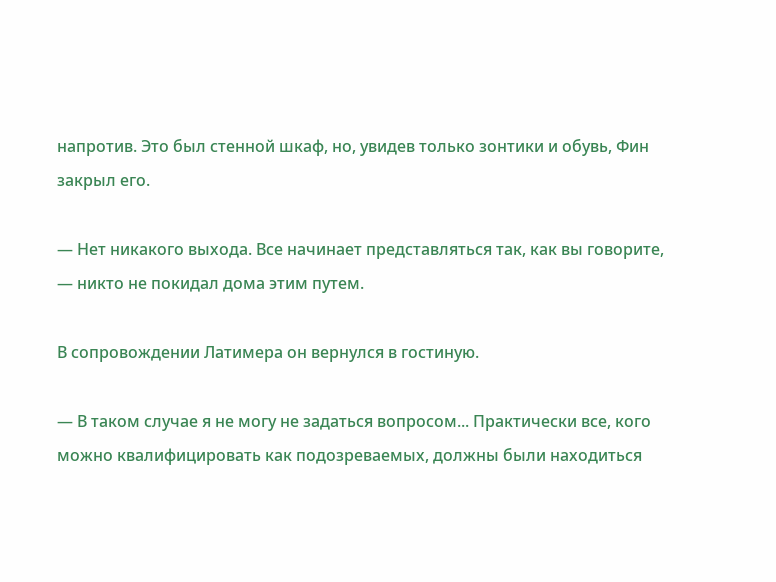напротив. Это был стенной шкаф, но, увидев только зонтики и обувь, Фин закрыл его.

— Нет никакого выхода. Все начинает представляться так, как вы говорите, — никто не покидал дома этим путем.

В сопровождении Латимера он вернулся в гостиную.

— В таком случае я не могу не задаться вопросом... Практически все, кого можно квалифицировать как подозреваемых, должны были находиться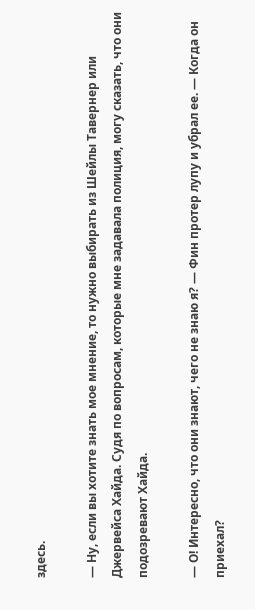здесь.

— Ну, если вы хотите знать мое мнение, то нужно выбирать из Шейлы Тавернер или Джервейса Хайда. Судя по вопросам, которые мне задавала полиция, могу сказать, что они подозревают Хайда.

— О! Интересно, что они знают, чего не знаю я? — Фин протер лупу и убрал ее. — Когда он приехал?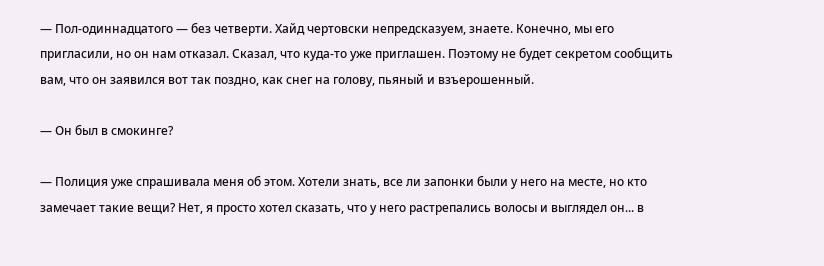— Пол-одиннадцатого — без четверти. Хайд чертовски непредсказуем, знаете. Конечно, мы его пригласили, но он нам отказал. Сказал, что куда-то уже приглашен. Поэтому не будет секретом сообщить вам, что он заявился вот так поздно, как снег на голову, пьяный и взъерошенный.

— Он был в смокинге?

— Полиция уже спрашивала меня об этом. Хотели знать, все ли запонки были у него на месте, но кто замечает такие вещи? Нет, я просто хотел сказать, что у него растрепались волосы и выглядел он... в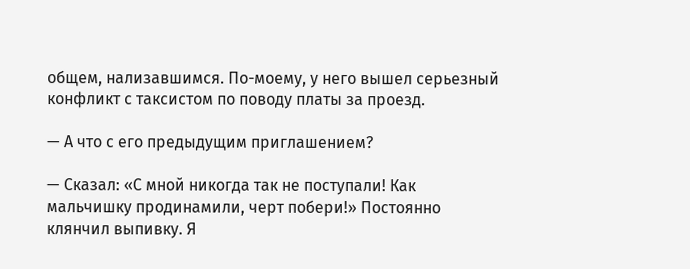общем, нализавшимся. По-моему, у него вышел серьезный конфликт с таксистом по поводу платы за проезд.

— А что с его предыдущим приглашением?

— Сказал: «С мной никогда так не поступали! Как мальчишку продинамили, черт побери!» Постоянно клянчил выпивку. Я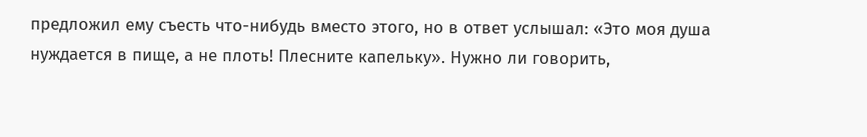предложил ему съесть что-нибудь вместо этого, но в ответ услышал: «Это моя душа нуждается в пище, а не плоть! Плесните капельку». Нужно ли говорить,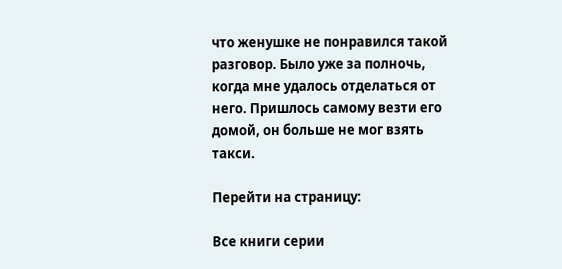что женушке не понравился такой разговор. Было уже за полночь, когда мне удалось отделаться от него. Пришлось самому везти его домой, он больше не мог взять такси.

Перейти на страницу:

Все книги серии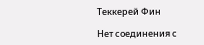Теккерей Фин

Нет соединения с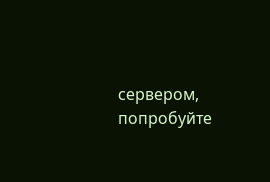сервером, попробуйте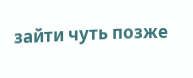зайти чуть позже